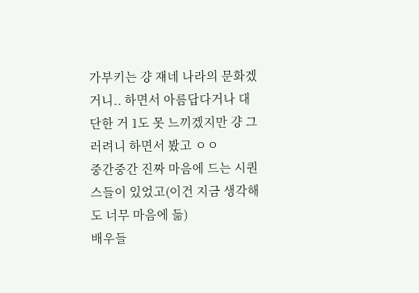가부키는 걍 쟤네 나라의 문화겠거니.. 하면서 아름답다거나 대단한 거 1도 못 느끼겠지만 걍 그러려니 하면서 봤고 ㅇㅇ
중간중간 진짜 마음에 드는 시퀀스들이 있었고(이건 지금 생각해도 너무 마음에 듦)
배우들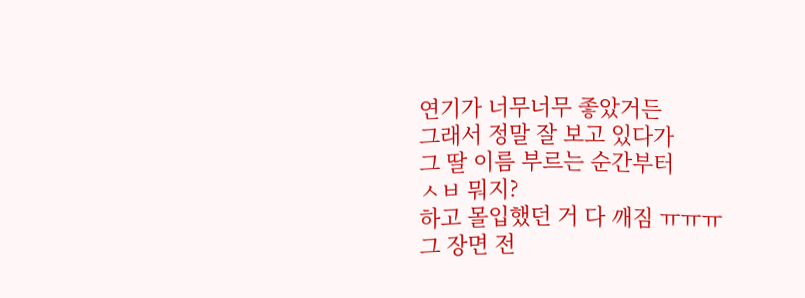연기가 너무너무 좋았거든
그래서 정말 잘 보고 있다가
그 딸 이름 부르는 순간부터
ㅅㅂ 뭐지?
하고 몰입했던 거 다 깨짐 ㅠㅠㅠ
그 장면 전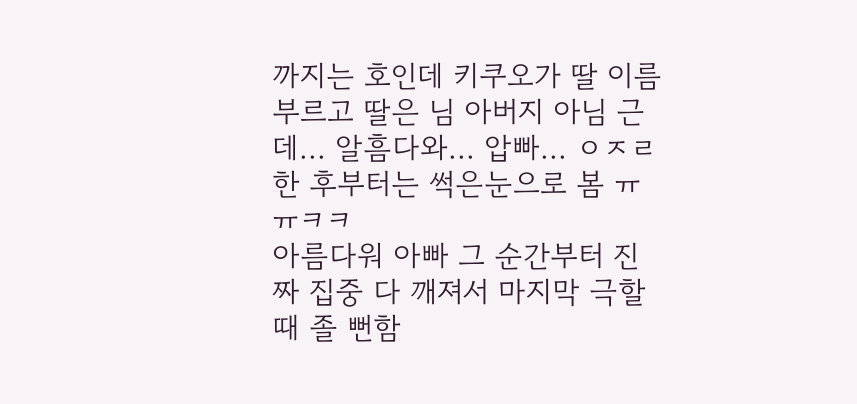까지는 호인데 키쿠오가 딸 이름 부르고 딸은 님 아버지 아님 근데... 알흠다와... 압빠... ㅇㅈㄹ한 후부터는 썩은눈으로 봄 ㅠㅠㅋㅋ
아름다워 아빠 그 순간부터 진짜 집중 다 깨져서 마지막 극할 때 졸 뻔함